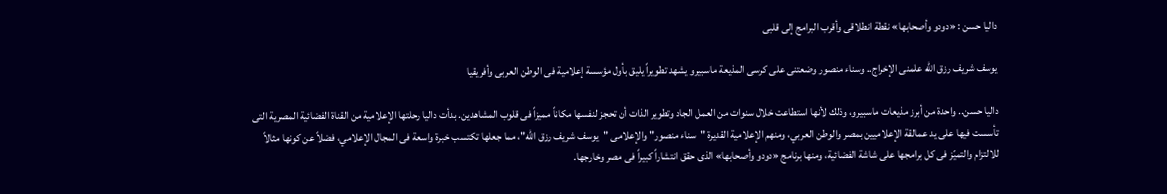داليا حسن : «دودو وأصحابها» نقطة انطلاقى وأقرب البرامج إلى قلبى

يوسف شريف رزق الله علمنى الإخراج.. وسناء منصور وضعتنى على كرسى المذيعة ماسبيرو يشهد تطويراً يليق بأول مؤسسة إعلامية فى الوطن العربى وأفريقيا

داليا حسن.. واحدة من أبرز مذيعات ماسبيرو، وذلك لأنها استطاعت خلال سنوات من العمل الجاد وتطوير الذات أن تحجز لنفسها مكاناً مميزاً فى قلوب المشاهدين. بدأت داليا رحلتها الإعلامية من القناة الفضائية المصرية التى تأسست فيها على يد عمالقة الإعلاميين بمصر والوطن العربي، ومنهم الإعلامية القديرة "سناء منصور" والإعلامى "يوسف شريف رزق الله"، مما جعلها تكتسب خبرة واسعة فى المجال الإعلامي، فضلاً عن كونها مثالاً للالتزام والتميّز فى كل برامجها على شاشة الفضائية، ومنها برنامج «دودو وأصحابها» الذى حقق انتشاراً كبيراً فى مصر وخارجها.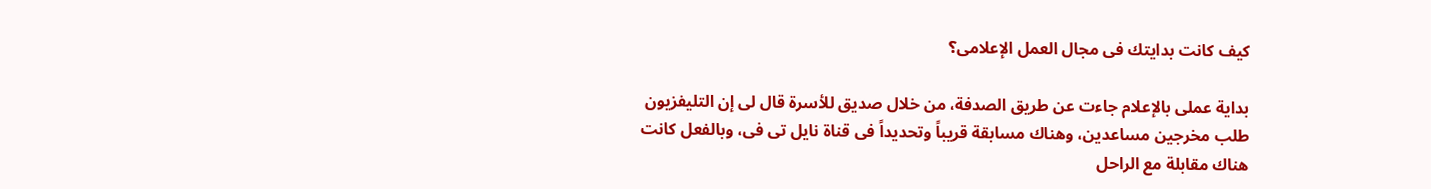كيف كانت بدايتك فى مجال العمل الإعلامى؟

بداية عملى بالإعلام جاءت عن طريق الصدفة، من خلال صديق للأسرة قال لى إن التليفزيون طلب مخرجين مساعدين، وهناك مسابقة قريباً وتحديداً فى قناة نايل تى فى، وبالفعل كانت هناك مقابلة مع الراحل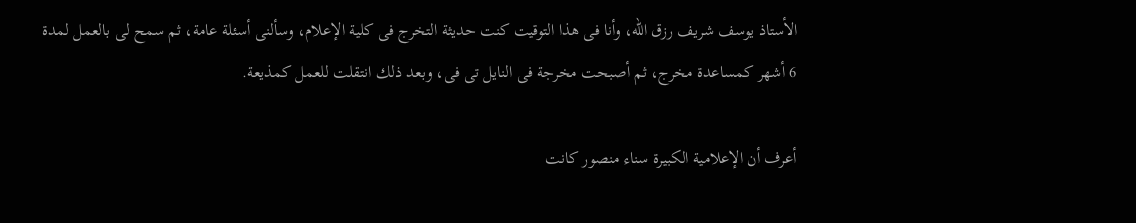الأستاذ يوسف شريف رزق الله، وأنا فى هذا التوقيت كنت حديثة التخرج فى كلية الإعلام، وسألنى أسئلة عامة، ثم سمح لى بالعمل لمدة 6 أشهر كمساعدة مخرج، ثم أصبحت مخرجة فى النايل تى فى، وبعد ذلك انتقلت للعمل كمذيعة.

أعرف أن الإعلامية الكبيرة سناء منصور كانت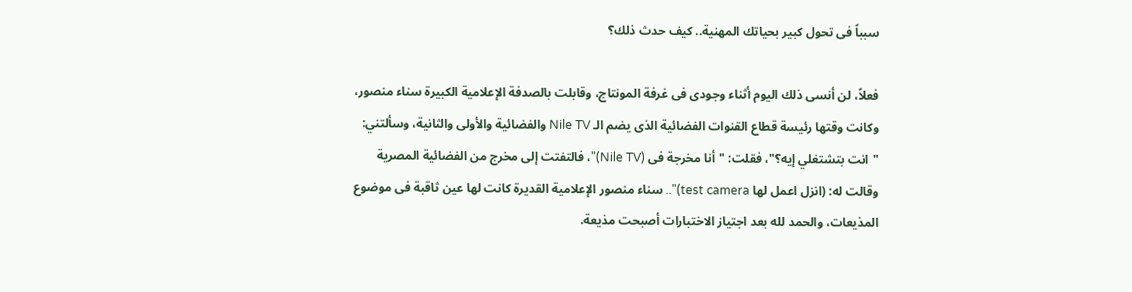سبباً فى تحول كبير بحياتك المهنية.. كيف حدث ذلك؟

فعلاً، لن أنسى ذلك اليوم أثناء وجودى فى غرفة المونتاج، وقابلت بالصدفة الإعلامية الكبيرة سناء منصور، وكانت وقتها رئيسة قطاع القنوات الفضائية الذى يضم الـ Nile TV والفضائية والأولى والثانية، وسألتني: "انت بتشتغلي إيه؟"، فقلت: "أنا مخرجة فى (Nile TV)"، فالتفتت إلى مخرج من الفضائية المصرية وقالت له: (انزل اعمل لها test camera)".. سناء منصور الإعلامية القديرة كانت لها عين ثاقبة فى موضوع المذيعات، والحمد لله بعد اجتياز الاختبارات أصبحت مذيعة.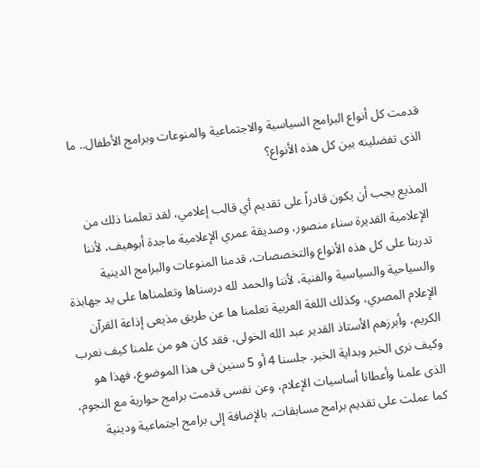قدمت كل أنواع البرامج السياسية والاجتماعية والمنوعات وبرامج الأطفال.. ما الذى تفضلينه بين كل هذه الأنواع؟

المذيع يجب أن يكون قادراً على تقديم أي قالب إعلامي، لقد تعلمنا ذلك من الإعلامية القديرة سناء منصور، وصديقة عمري الإعلامية ماجدة أبوهيف، لأننا تدربنا على كل هذه الأنواع والتخصصات، قدمنا المنوعات والبرامج الدينية والسياحية والسياسية والفنية، لأننا والحمد لله درسناها وتعلمناها على يد جهابذة الإعلام المصري، وكذلك اللغة العربية تعلمنا ها عن طريق مذيعى إذاعة القرآن الكريم، وأبرزهم الأستاذ القدير عبد الله الخولى، فقد كان هو من علمنا كيف نعرب وكيف نرى الخبر وبداية الخبر. جلسنا 4 أو 5 سنين فى هذا الموضوع، فهذا هو الذى علمنا وأعطانا أساسيات الإعلام، وعن نفسى قدمت برامج حوارية مع النجوم، كما عملت على تقديم برامج مسابقات، بالإضافة إلى برامج اجتماعية ودينية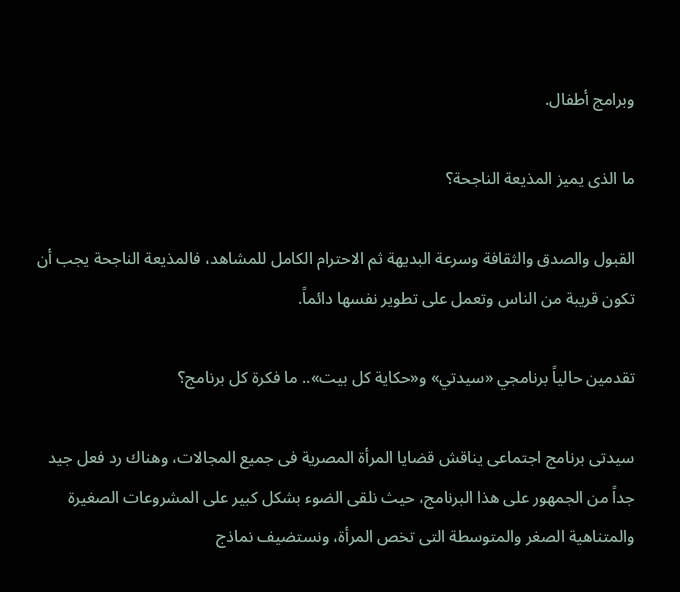وبرامج أطفال.

ما الذى يميز المذيعة الناجحة؟

القبول والصدق والثقافة وسرعة البديهة ثم الاحترام الكامل للمشاهد، فالمذيعة الناجحة يجب أن تكون قريبة من الناس وتعمل على تطوير نفسها دائماً.

تقدمين حالياً برنامجي «سيدتي» و«حكاية كل بيت».. ما فكرة كل برنامج؟

سيدتى برنامج اجتماعى يناقش قضايا المرأة المصرية فى جميع المجالات، وهناك رد فعل جيد جداً من الجمهور على هذا البرنامج، حيث نلقى الضوء بشكل كبير على المشروعات الصغيرة والمتناهية الصغر والمتوسطة التى تخص المرأة، ونستضيف نماذج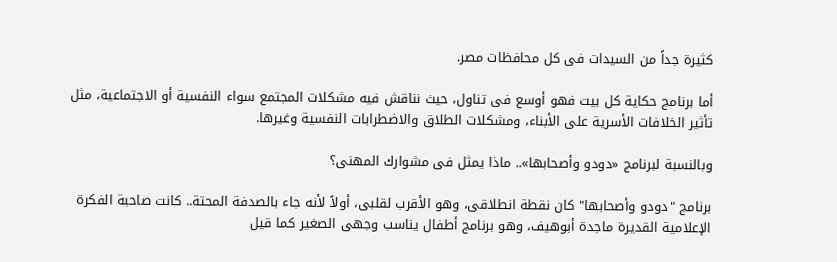كثيرة جداً من السيدات فى كل محافظات مصر.

أما برنامج حكاية كل بيت فهو أوسع فى تناول، حيث نناقش فيه مشكلات المجتمع سواء النفسية أو الاجتماعية، مثل تأثير الخلافات الأسرية على الأبناء، ومشكلات الطلاق والاضطرابات النفسية وغيرها.

وبالنسبة لبرنامج «دودو وأصحابها».. ماذا يمثل فى مشوارك المهنى؟

برنامج "دودو وأصحابها" كان نقطة انطلاقى، وهو الأقرب لقلبى، أولاً لأنه جاء بالصدفة المحتة.. كانت صاحبة الفكرة الإعلامية القديرة ماجدة أبوهيف، وهو برنامج أطفال يناسب وجهى الصغير كما قيل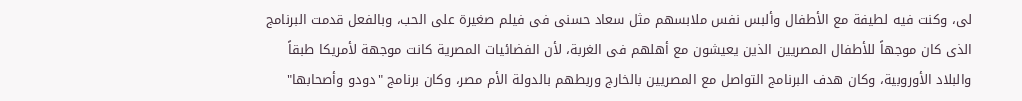لى، وكنت فيه لطيفة مع الأطفال وألبس نفس ملابسهم مثل سعاد حسنى فى فيلم صغيرة على الحب، وبالفعل قدمت البرنامج الذى كان موجهاً للأطفال المصريين الذين يعيشون مع أهلهم فى الغربة، لأن الفضائيات المصرية كانت موجهة لأمريكا طبقاً والبلاد الأوروبية، وكان هدف البرنامج التواصل مع المصريين بالخارج وربطهم بالدولة الأم مصر، وكان برنامج "دودو وأصحابها"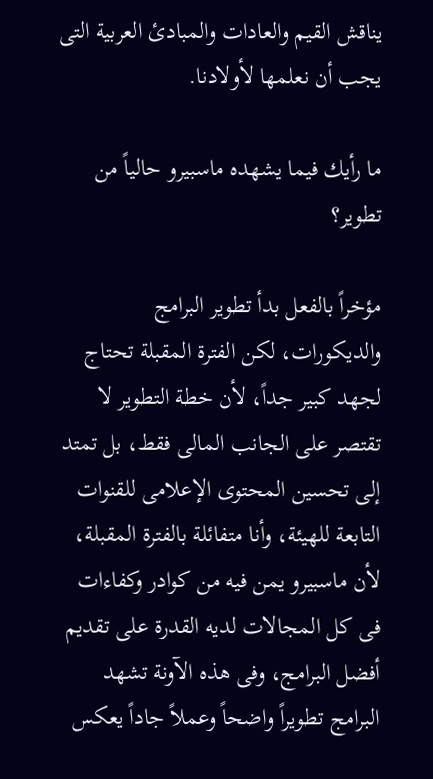يناقش القيم والعادات والمبادئ العربية التى يجب أن نعلمها لأولادنا.

ما رأيك فيما يشهده ماسبيرو حالياً من تطوير؟

مؤخراً بالفعل بدأ تطوير البرامج والديكورات، لكن الفترة المقبلة تحتاج لجهد كبير جداً، لأن خطة التطوير لا تقتصر على الجانب المالى فقط، بل تمتد إلى تحسين المحتوى الإعلامى للقنوات التابعة للهيئة، وأنا متفائلة بالفترة المقبلة، لأن ماسبيرو يمن فيه من كوادر وكفاءات فى كل المجالات لديه القدرة على تقديم أفضل البرامج، وفى هذه الآونة تشهد البرامج تطويراً واضحاً وعملاً جاداً يعكس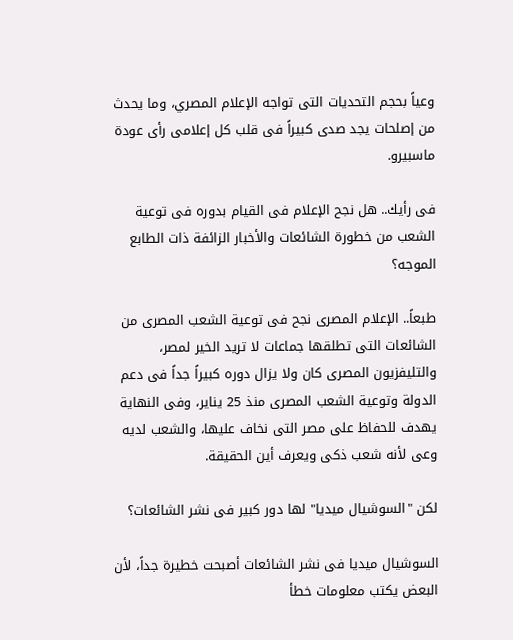وعياً بحجم التحديات التى تواجه الإعلام المصري، وما يحدث من إصلحات يجد صدى كبيراً فى قلب كل إعلامى رأى عودة ماسبيرو.

فى رأيك.. هل نجح الإعلام فى القيام بدوره فى توعية الشعب من خطورة الشائعات والأخبار الزائفة ذات الطابع الموجه؟

طبعاً.. الإعلام المصرى نجح فى توعية الشعب المصرى من الشائعات التى تطلقها جماعات لا تريد الخير لمصر، والتليفزيون المصرى كان ولا يزال دوره كبيراً جداً فى دعم الدولة وتوعية الشعب المصرى منذ 25 يناير، وفى النهاية يهدف للحفاظ على مصر التى نخاف عليها، والشعب لديه وعى لأنه شعب ذكى ويعرف أين الحقيقة.

لكن "السوشيال ميديا" لها دور كبير فى نشر الشائعات؟

السوشيال ميديا فى نشر الشائعات أصبحت خطيرة جداً، لأن البعض يكتب معلومات خطأ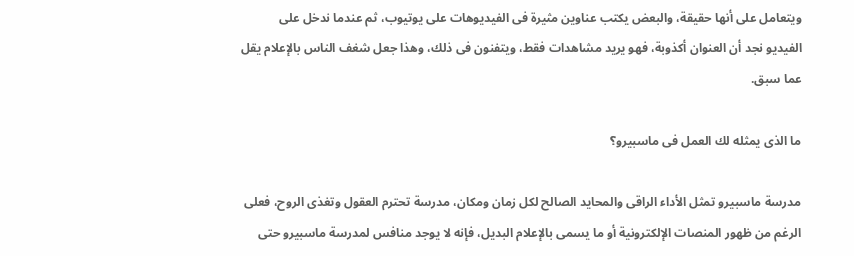ويتعامل على أنها حقيقة، والبعض يكتب عناوين مثيرة فى الفيديوهات على يوتيوب، ثم عندما ندخل على الفيديو نجد أن العنوان أكذوبة، فهو يريد مشاهدات فقط، ويتفنون فى ذلك، وهذا جعل شغف الناس بالإعلام يقل عما سبق.

ما الذى يمثله لك العمل فى ماسبيرو؟

مدرسة ماسبيرو تمثل الأداء الراقى والمحايد الصالح لكل زمان ومكان، مدرسة تحترم العقول وتغذى الروح، فعلى الرغم من ظهور المنصات الإلكترونية أو ما يسمى بالإعلام البديل، فإنه لا يوجد منافس لمدرسة ماسبيرو حتى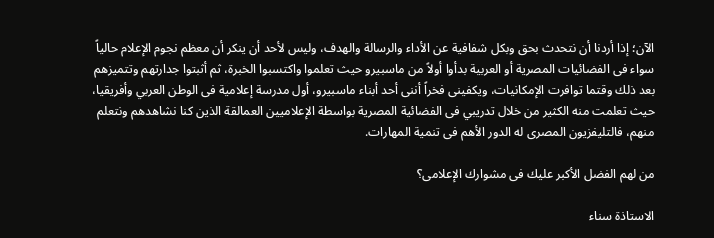الآن؛ إذا أردنا أن نتحدث بحق وبكل شفافية عن الأداء والرسالة والهدف، وليس لأحد أن ينكر أن معظم نجوم الإعلام حالياً سواء فى الفضائيات المصرية أو العربية بدأوا أولاً من ماسبيرو حيث تعلموا واكتسبوا الخبرة، ثم أثبتوا جدارتهم وتتميزهم بعد ذلك وقتما توافرت الإمكانيات، ويكفينى فخراً أننى أحد أبناء ماسبيرو، أول مدرسة إعلامية فى الوطن العربي وأفريقيا، حيث تعلمت منه الكثير من خلال تدريبي فى الفضائية المصرية بواسطة الإعلاميين العمالقة الذين كنا نشاهدهم ونتعلم منهم، فالتليفزيون المصرى له الدور الأهم فى تنمية المهارات.

من لهم الفضل الأكبر عليك فى مشوارك الإعلامى؟

الاستاذة سناء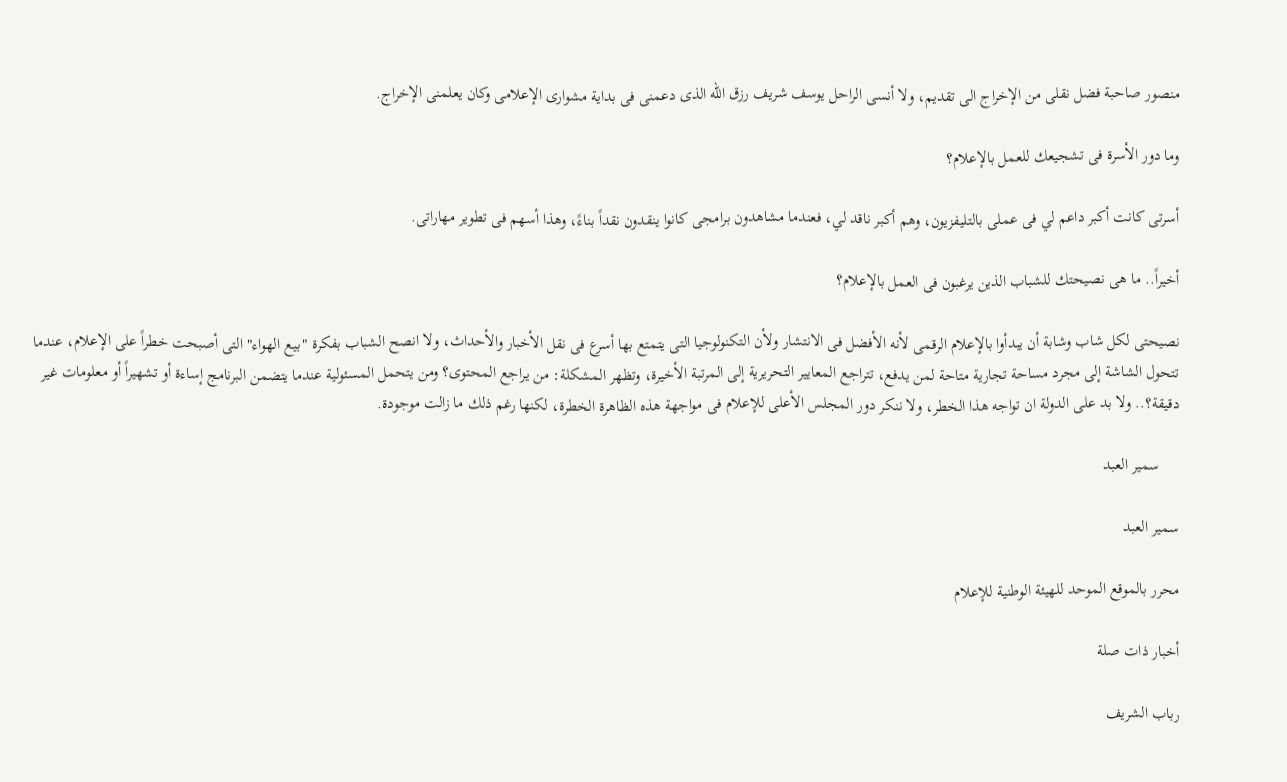منصور صاحبة فضل نقلى من الإخراج الى تقديم، ولا أنسى الراحل يوسف شريف رزق الله الذى دعمنى فى بداية مشوارى الإعلامى وكان يعلمنى الإخراج.

وما دور الأسرة فى تشجيعك للعمل بالإعلام؟

أسرتى كانت أكبر داعم لي فى عملى بالتليفزيون، وهم أكبر ناقد لي، فعندما مشاهدون برامجى كانوا ينقدون نقداً بناءً، وهذا أسهم فى تطوير مهاراتى.

أخيراً.. ما هى نصيحتك للشباب الذين يرغبون فى العمل بالإعلام؟

نصيحتى لكل شاب وشابة أن يبدأوا بالإعلام الرقمى لأنه الأفضل فى الانتشار ولأن التكنولوجيا التى يتمتع بها أسرع فى نقل الأخبار والأحداث، ولا انصح الشباب بفكرة "بيع الهواء" التى أصبحت خطراً على الإعلام، عندما تتحول الشاشة إلى مجرد مساحة تجارية متاحة لمن يدفع، تتراجع المعايير التحريرية إلى المرتبة الأخيرة، وتظهر المشكلة: من يراجع المحتوى؟ ومن يتحمل المسئولية عندما يتضمن البرنامج إساءة أو تشهيراً أو معلومات غير دقيقة؟.. ولا بد على الدولة ان تواجه هذا الخطر، ولا ننكر دور المجلس الأعلى للإعلام فى مواجهة هذه الظاهرة الخطرة، لكنها رغم ذلك ما زالت موجودة.

     سمير العبد

سمير العبد

محرر بالموقع الموحد للهيئة الوطنية للإعلام

أخبار ذات صلة

رباب الشريف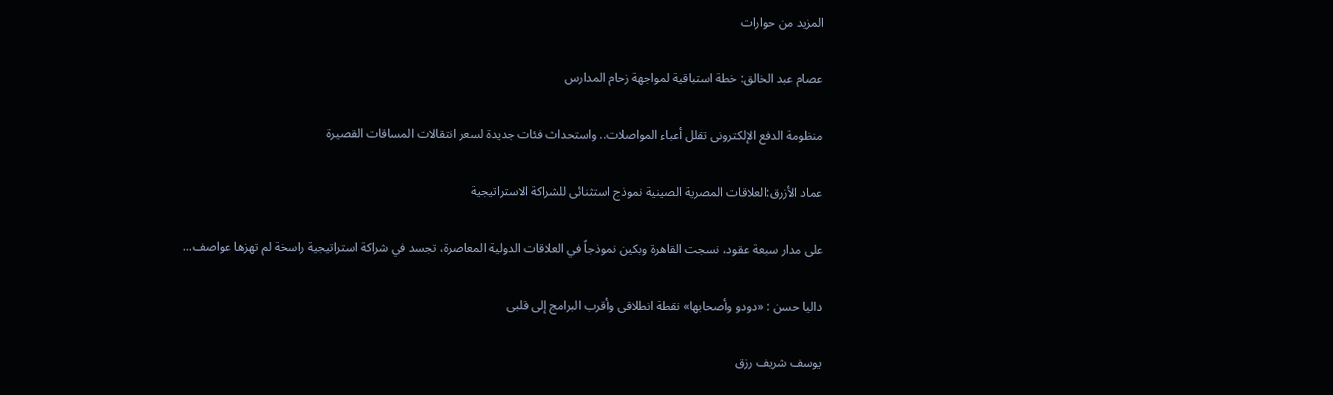المزيد من حوارات

عصام عبد الخالق: خطة استباقية لمواجهة زحام المدارس

منظومة الدفع الإلكترونى تقلل أعباء المواصلات.. واستحداث فئات جديدة لسعر انتقالات المساقات القصيرة

عماد الأزرق:العلاقات المصرية الصينية نموذج استثنائى للشراكة الاستراتيجية

على مدار سبعة عقود، نسجت القاهرة وبكين نموذجاً في العلاقات الدولية المعاصرة، تجسد في شراكة استراتيجية راسخة لم تهزها عواصف...

داليا حسن : «دودو وأصحابها» نقطة انطلاقى وأقرب البرامج إلى قلبى

يوسف شريف رزق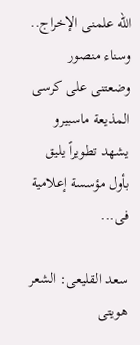الله علمنى الإخراج.. وسناء منصور وضعتنى على كرسى المذيعة ماسبيرو يشهد تطويراً يليق بأول مؤسسة إعلامية فى...

سعد القليعى: الشعر هويتى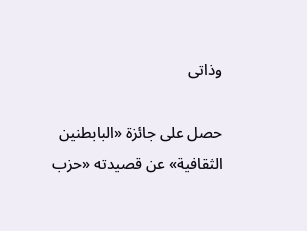وذاتى

حصل على جائزة «البابطنين الثقافية» عن قصيدته «حزب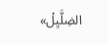الضِلَّيِلْ»